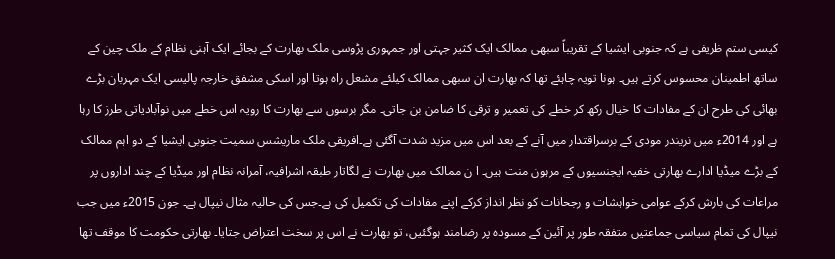کیسی ستم ظریفی ہے کہ جنوبی ایشیا کے تقریباً سبھی ممالک ایک کثیر جہتی اور جمہوری پڑوسی ملک بھارت کے بجائے ایک آہنی نظام کے ملک چین کے ساتھ اطمینان محسوس کرتے ہیں۔ ہونا تویہ چاہئے تھا کہ بھارت ان سبھی ممالک کیلئے مشعل راہ ہوتا اور اسکی مشفق خارجہ پالیسی ایک مہربان بڑے بھائی کی طرح ان کے مفادات کا خیال رکھ کر خطے کی تعمیر و ترقی کا ضامن بن جاتی۔ مگر برسوں سے بھارت کا رویہ اس خطے میں نوآبادیاتی طرز کا رہا ہے اور 2014ء میں نریندر مودی کے برسراقتدار میں آنے کے بعد اس میں مزید شدت آگئی ہے۔افریقی ملک ماریشس سمیت جنوبی ایشیا کے دو اہم ممالک کے بڑے میڈیا ادارے بھارتی خفیہ ایجنسیوں کے مرہون منت ہیں۔ ا ن ممالک میں بھارت نے لگاتار طبقہ اشرافیہ، آمرانہ نظام اور میڈیا کے چند اداروں پر مراعات کی بارش کرکے عوامی خواہشات و رجحانات کو نظر انداز کرکے اپنے مفادات کی تکمیل کی ہے۔جس کی حالیہ مثال نیپال ہے۔ جون 2015ء میں جب نیپال کی تمام سیاسی جماعتیں متفقہ طور پر آئین کے مسودہ پر رضامند ہوگئیں، تو بھارت نے اس پر سخت اعتراض جتایا۔ بھارتی حکومت کا موقف تھا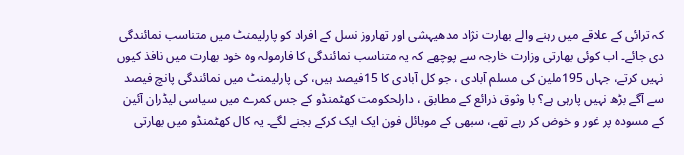کہ ترائی کے علاقے میں رہنے والے بھارت نژاد مدھیہشی اور تھاروز نسل کے افراد کو پارلیمنٹ میں متناسب نمائندگی دی جائے۔ اب کوئی بھارتی وزارت خارجہ سے پوچھے کہ یہ متناسب نمائندگی کا فارمولہ وہ خود بھارت میں نافذ کیوں نہیں کرتے، جہاں 195ملین کی مسلم آبادی ، جو کل آبادی کا 15فیصد ہیں، کی پارلیمنٹ میں نمائندگی پانچ فیصد سے آگے بڑھ نہیں پارہی ہے؟ با وثوق ذرائع کے مطابق ، دارلحکومت کھٹمنڈو کے جس کمرے میں سیاسی لیڈران آئین کے مسودہ پر غور و خوض کر رہے تھے، سبھی کے موبائل فون ایک ایک کرکے بجنے لگے۔ یہ کال کھٹمنڈو میں بھارتی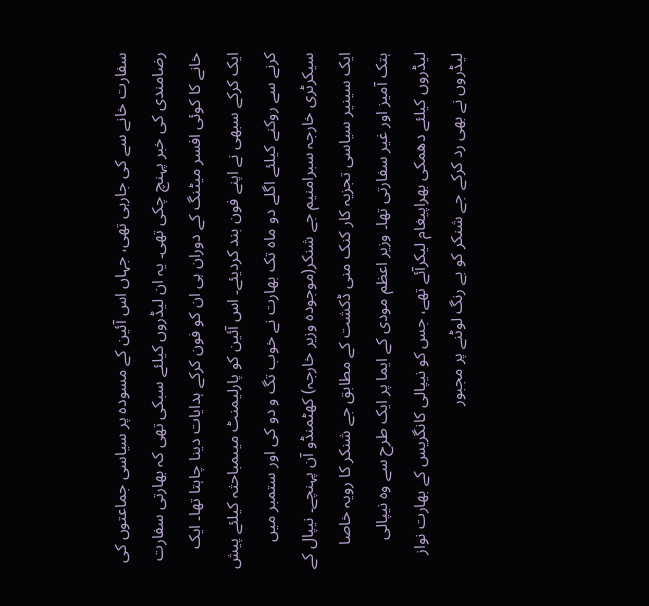سفارت خانے سے کی جارہی تھی، جہاں اس آئین کے مسودہ پر سیاسی جماعتوں کی رضامندی کی خبر پہنچ چکی تھی۔ یہ ان لیڈروں کیلئے سبکی تھی کہ بھارتی سفارت خانے کا کوئی افسر میٹنگ کے دوران ہی ان کو فون کرکے ہدایات دینا چاہتا تھا۔ ایک ایک کرکے سبھی نے اپنے فون بند کردیئے۔ اس آئین کو پارلیمنٹ میںمباحثہ کیلئے پیش کرنے سے روکنے کیلئے اگلے دو ماہ تک بھارت نے خوب تگ و دو کی اور ستمبر میں سیکرٹری خارجہ سبرامنیم جے شنکر(موجودہ وزیر خارجہ) کھٹمنڈو آن پہنچے۔ نیپال کے ایک سینیر سیاسی تجزیہ کار کنک منی ڈکشت کے مطابق جے شنکر کا رویہ خاصا ہتک آمیز اور غیر سفارتی تھا۔ وزیر اعظم مودی کے ایما پر ایک طرح سے وہ نیپالی لیڈروں کیلئے دھمکی بھراپیغام لیکرآئے تھے، جس کو نیپالی کانگریس کے بھارت نواز لیڈروں نے بھی رد کرکے جے شنکر کو بے رنگ لوٹنے پر مجبور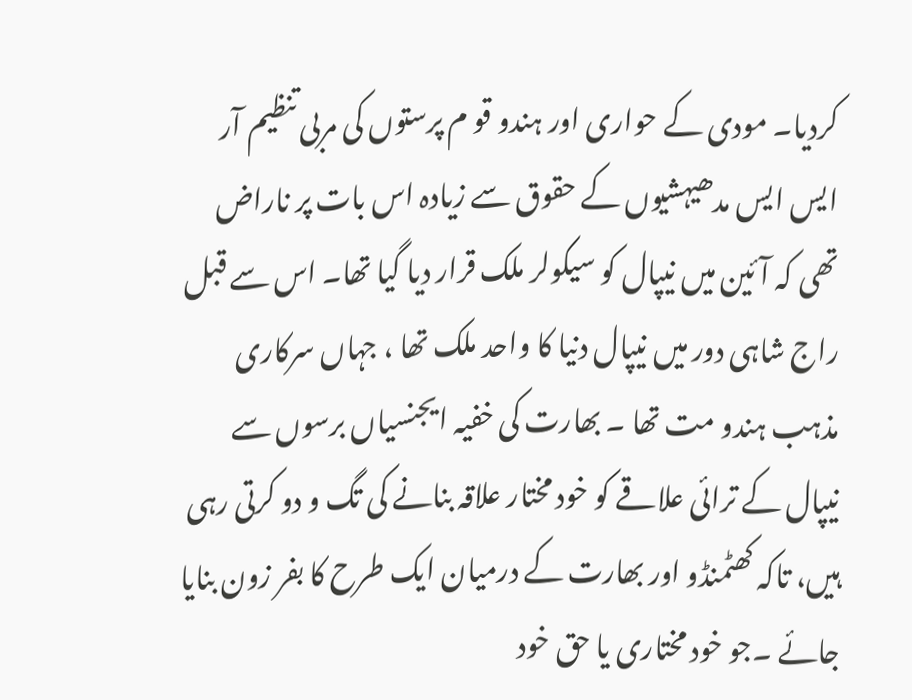کردیا۔ مودی کے حواری اور ہندو قو م پرستوں کی مربی تنظیم آر ایس ایس مدھیہشیوں کے حقوق سے زیادہ اس بات پر ناراض تھی کہ آئین میں نیپال کو سیکولر ملک قرار دیا گیا تھا۔ اس سے قبل راج شاہی دور میں نیپال دنیا کا واحد ملک تھا ، جہاں سرکاری مذہب ہندو مت تھا ۔ بھارت کی خفیہ ایجنسیاں برسوں سے نیپال کے ترائی علاقے کو خود مختار علاقہ بنانے کی تگ و دو کرتی رہی ہیں، تاکہ کھٹمنڈو اور بھارت کے درمیان ایک طرح کا بفر زون بنایا جائے ۔جو خود مختاری یا حق خود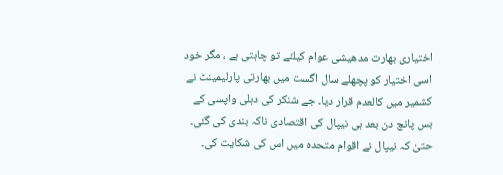اختیاری بھارت مدھیشی عوام کیلئے تو چاہتی ہے ، مگر خود اسی اختیار کو پچھلے سال اگست میں بھارتی پارلیمینٹ نے کشمیر میں کالعدم قرار دیا۔ جے شنکر کی دہلی واپسی کے بس پانچ دن بعد ہی نیپال کی اقتصادی ناکہ بندی کی گئی۔ حتیٰ کہ نیپال نے اقوام متحدہ میں اس کی شکایت کی۔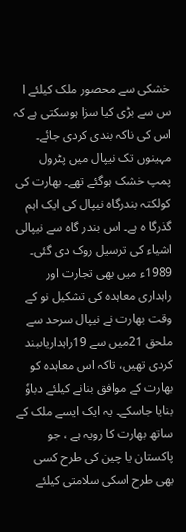خشکی سے محصور ملک کیلئے ا س سے بڑی کیا سزا ہوسکتی ہے کہ اس کی ناکہ بندی کردی جائے۔ مہینوں تک نیپال میں پٹرول پمپ خشک ہوگئے تھے۔ بھارت کی کولکتہ بندرگاہ نیپال کی ایک اہم گذرگا ہ ہے۔ اس بندر گاہ سے نیپالی اشیاء کی ترسیل روک دی گئی۔ 1989ء میں بھی تجارت اور راہداری معاہدہ کی تشکیل نو کے وقت بھارت نے نیپال سرحد سے ملحق 21میں سے 19راہداریاںبند کردی تھیں، تاکہ اس معاہدہ کو بھارت کے موافق بنانے کیلئے دباوٗ بنایا جاسکے۔ یہ ایک ایسے ملک کے ساتھ بھارت کا رویہ ہے ، جو پاکستان یا چین کی طرح کسی بھی طرح اسکی سلامتی کیلئے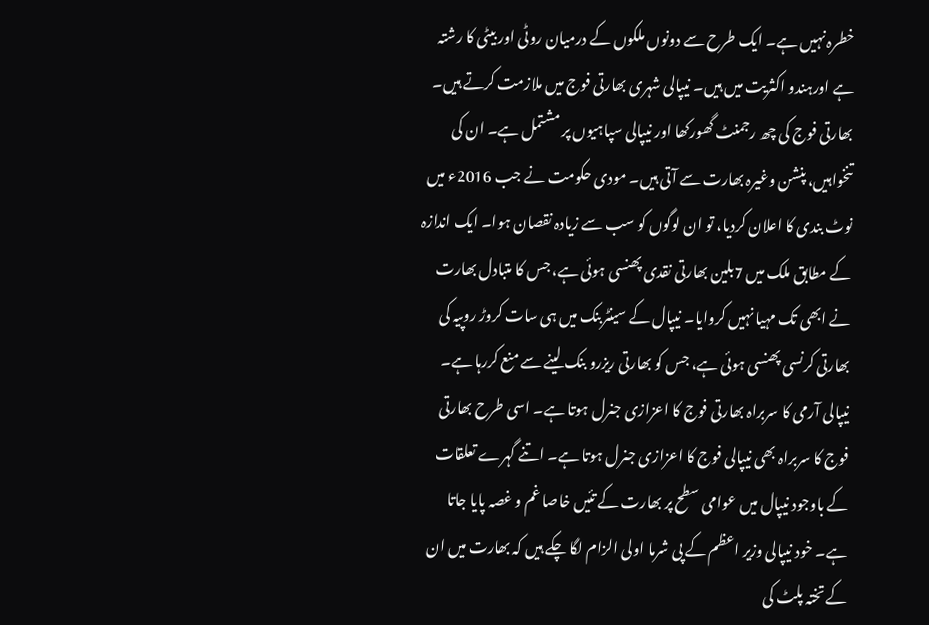خطرہ نہیں ہے۔ ایک طرح سے دونوں ملکوں کے درمیان روٹی اور بیٹی کا رشتہ ہے اورہندو اکثریت میں ہیں۔ نیپالی شہری بھارتی فوج میں ملازمت کرتے ہیں۔ بھارتی فوج کی چھ رجمنٹ گھورکھا اور نیپالی سپاہیوں پر مشتمل ہے۔ ان کی تنخواہیں، پنشن وغیرہ بھارت سے آتی ہیں۔ مودی حکومت نے جب 2016ء میں نوٹ بندی کا اعلان کردیا، تو ان لوگوں کو سب سے زیادہ نقصان ہوا۔ ایک اندازہ کے مطابق ملک میں 7بلین بھارتی نقدی پھنسی ہوئی ہے، جس کا متبادل بھارت نے ابھی تک مہیا نہیں کروایا۔ نیپال کے سینٹربنک میں ہی سات کروڑ روپیہ کی بھارتی کرنسی پھنسی ہوئی ہے، جس کو بھارتی ریزرو بنک لینے سے منع کررہا ہے۔ نیپالی آرمی کا سربراہ بھارتی فوج کا اعزازی جنرل ہوتا ہے۔ اسی طرح بھارتی فوج کا سربراہ بھی نیپالی فوج کا اعزازی جنرل ہوتا ہے۔ اتنے گہرے تعلقات کے باوجود نیپال میں عوامی سطح پر بھارت کے تئیں خاصا غم و غصہ پایا جاتا ہے۔ خود نیپالی وزیر اعظم کے پی شرما اولی الزام لگا چکے ہیں کہ بھارت میں ان کے تختہ پلٹ کی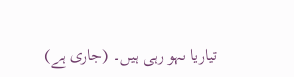تیاریا ںہو رہی ہیں۔ (جاری ہے)